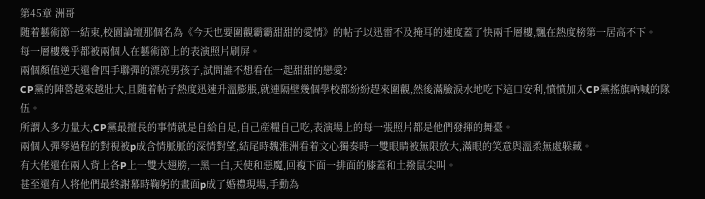第45章 洲哥
随着藝術節一結束,校園論壇那個名為《今天也要圍觀霸霸甜甜的愛情》的帖子以迅雷不及掩耳的速度蓋了快兩千層樓,飄在熱度榜第一居高不下。
每一層樓幾乎都被兩個人在藝術節上的表演照片刷屏。
兩個顏值逆天還會四手聯彈的漂亮男孩子,試問誰不想看在一起甜甜的戀愛?
CP黨的陣營越來越壯大,且随着帖子熱度迅速升溫膨脹,就連隔壁幾個學校都紛紛趕來圍觀,然後滿臉淚水地吃下這口安利,憤憤加入CP黨搖旗吶喊的隊伍。
所謂人多力量大,CP黨最擅長的事情就是自給自足,自己産糧自己吃,表演場上的每一張照片都是他們發揮的舞臺。
兩個人彈琴過程的對視被p成含情脈脈的深情對望,結尾時魏淮洲看着文心獨奏時一雙眼睛被無限放大,滿眼的笑意與溫柔無處躲藏。
有大佬還在兩人背上各P上一雙大翅膀,一黑一白,天使和惡魔,回複下面一排面的膝蓋和土撥鼠尖叫。
甚至還有人将他們最終謝幕時鞠躬的畫面p成了婚禮現場,手動為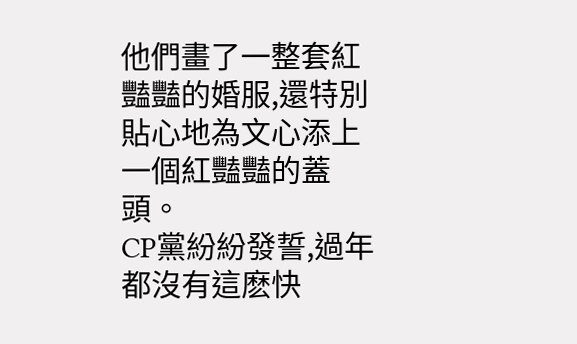他們畫了一整套紅豔豔的婚服,還特別貼心地為文心添上一個紅豔豔的蓋頭。
CP黨紛紛發誓,過年都沒有這麽快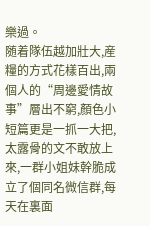樂過。
随着隊伍越加壯大,産糧的方式花樣百出,兩個人的“周邊愛情故事”層出不窮,顏色小短篇更是一抓一大把,太露骨的文不敢放上來,一群小姐妹幹脆成立了個同名微信群,每天在裏面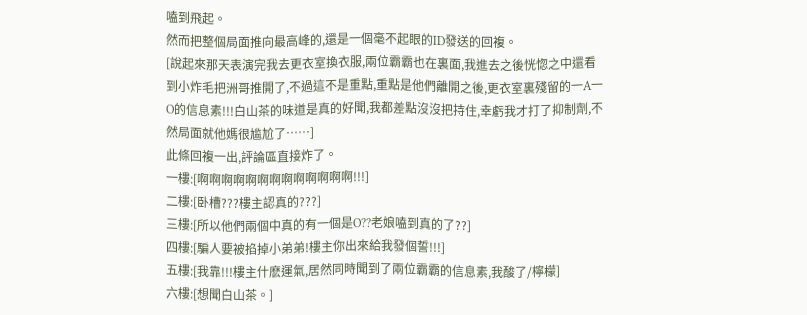嗑到飛起。
然而把整個局面推向最高峰的,還是一個毫不起眼的ID發送的回複。
[說起來那天表演完我去更衣室換衣服,兩位霸霸也在裏面,我進去之後恍惚之中還看到小炸毛把洲哥推開了,不過這不是重點,重點是他們離開之後,更衣室裏殘留的一A一O的信息素!!!白山茶的味道是真的好聞,我都差點沒沒把持住,幸虧我才打了抑制劑,不然局面就他媽很尴尬了……]
此條回複一出,評論區直接炸了。
一樓:[啊啊啊啊啊啊啊啊啊啊啊啊啊!!!]
二樓:[卧槽???樓主認真的???]
三樓:[所以他們兩個中真的有一個是O??老娘嗑到真的了??]
四樓:[騙人要被掐掉小弟弟!樓主你出來給我發個誓!!!]
五樓:[我靠!!!樓主什麽運氣,居然同時聞到了兩位霸霸的信息素,我酸了/檸檬]
六樓:[想聞白山茶。]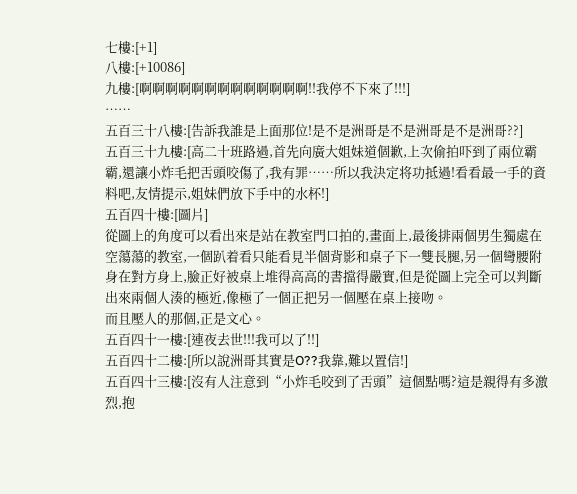七樓:[+1]
八樓:[+10086]
九樓:[啊啊啊啊啊啊啊啊啊啊啊啊啊!!我停不下來了!!!]
……
五百三十八樓:[告訴我誰是上面那位!是不是洲哥是不是洲哥是不是洲哥??]
五百三十九樓:[高二十班路過,首先向廣大姐妹道個歉,上次偷拍吓到了兩位霸霸,還讓小炸毛把舌頭咬傷了,我有罪……所以我決定将功抵過!看看最一手的資料吧,友情提示,姐妹們放下手中的水杯!]
五百四十樓:[圖片]
從圖上的角度可以看出來是站在教室門口拍的,畫面上,最後排兩個男生獨處在空蕩蕩的教室,一個趴着看只能看見半個背影和桌子下一雙長腿,另一個彎腰附身在對方身上,臉正好被桌上堆得高高的書擋得嚴實,但是從圖上完全可以判斷出來兩個人湊的極近,像極了一個正把另一個壓在桌上接吻。
而且壓人的那個,正是文心。
五百四十一樓:[連夜去世!!!我可以了!!]
五百四十二樓:[所以說洲哥其實是O??我靠,難以置信!]
五百四十三樓:[沒有人注意到“小炸毛咬到了舌頭”這個點嗎?這是親得有多激烈,抱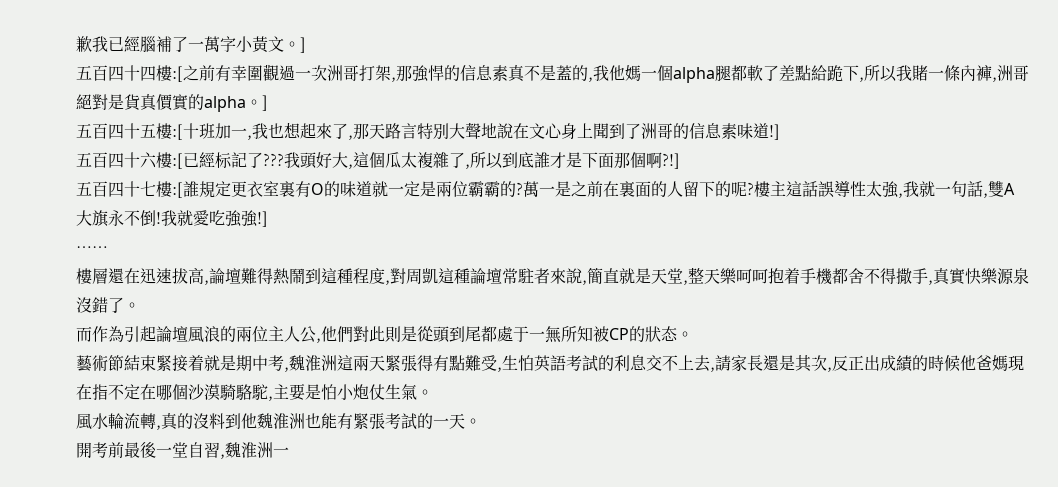歉我已經腦補了一萬字小黃文。]
五百四十四樓:[之前有幸圍觀過一次洲哥打架,那強悍的信息素真不是蓋的,我他媽一個alpha腿都軟了差點給跪下,所以我賭一條內褲,洲哥絕對是貨真價實的alpha。]
五百四十五樓:[十班加一,我也想起來了,那天路言特別大聲地說在文心身上聞到了洲哥的信息素味道!]
五百四十六樓:[已經标記了???我頭好大,這個瓜太複雜了,所以到底誰才是下面那個啊?!]
五百四十七樓:[誰規定更衣室裏有O的味道就一定是兩位霸霸的?萬一是之前在裏面的人留下的呢?樓主這話誤導性太強,我就一句話,雙A大旗永不倒!我就愛吃強強!]
……
樓層還在迅速拔高,論壇難得熱鬧到這種程度,對周凱這種論壇常駐者來說,簡直就是天堂,整天樂呵呵抱着手機都舍不得撒手,真實快樂源泉沒錯了。
而作為引起論壇風浪的兩位主人公,他們對此則是從頭到尾都處于一無所知被CP的狀态。
藝術節結束緊接着就是期中考,魏淮洲這兩天緊張得有點難受,生怕英語考試的利息交不上去,請家長還是其次,反正出成績的時候他爸媽現在指不定在哪個沙漠騎駱駝,主要是怕小炮仗生氣。
風水輪流轉,真的沒料到他魏淮洲也能有緊張考試的一天。
開考前最後一堂自習,魏淮洲一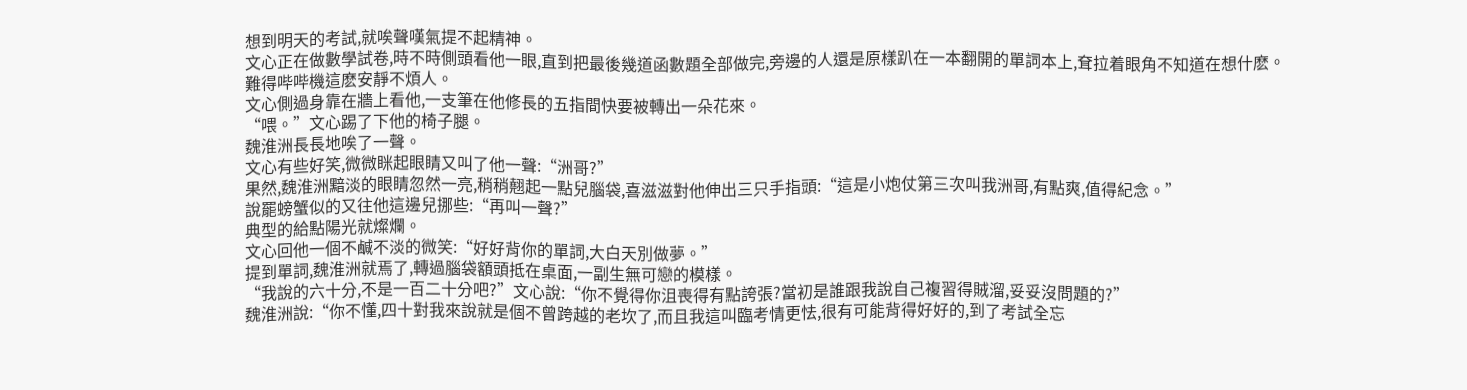想到明天的考試,就唉聲嘆氣提不起精神。
文心正在做數學試卷,時不時側頭看他一眼,直到把最後幾道函數題全部做完,旁邊的人還是原樣趴在一本翻開的單詞本上,耷拉着眼角不知道在想什麽。
難得哔哔機這麽安靜不煩人。
文心側過身靠在牆上看他,一支筆在他修長的五指間快要被轉出一朵花來。
“喂。”文心踢了下他的椅子腿。
魏淮洲長長地唉了一聲。
文心有些好笑,微微眯起眼睛又叫了他一聲:“洲哥?”
果然,魏淮洲黯淡的眼睛忽然一亮,稍稍翹起一點兒腦袋,喜滋滋對他伸出三只手指頭:“這是小炮仗第三次叫我洲哥,有點爽,值得紀念。”
說罷螃蟹似的又往他這邊兒挪些:“再叫一聲?”
典型的給點陽光就燦爛。
文心回他一個不鹹不淡的微笑:“好好背你的單詞,大白天別做夢。”
提到單詞,魏淮洲就焉了,轉過腦袋額頭抵在桌面,一副生無可戀的模樣。
“我說的六十分,不是一百二十分吧?”文心說:“你不覺得你沮喪得有點誇張?當初是誰跟我說自己複習得賊溜,妥妥沒問題的?”
魏淮洲說:“你不懂,四十對我來說就是個不曾跨越的老坎了,而且我這叫臨考情更怯,很有可能背得好好的,到了考試全忘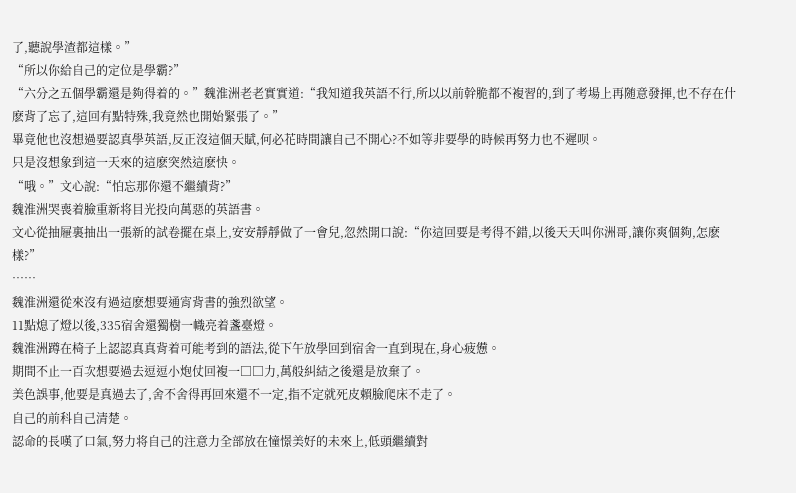了,聽說學渣都這樣。”
“所以你給自己的定位是學霸?”
“六分之五個學霸還是夠得着的。”魏淮洲老老實實道:“我知道我英語不行,所以以前幹脆都不複習的,到了考場上再随意發揮,也不存在什麽背了忘了,這回有點特殊,我竟然也開始緊張了。”
畢竟他也沒想過要認真學英語,反正沒這個天賦,何必花時間讓自己不開心?不如等非要學的時候再努力也不遲呗。
只是沒想象到這一天來的這麽突然這麽快。
“哦。”文心說:“怕忘那你還不繼續背?”
魏淮洲哭喪着臉重新将目光投向萬惡的英語書。
文心從抽屜裏抽出一張新的試卷擺在桌上,安安靜靜做了一會兒,忽然開口說:“你這回要是考得不錯,以後天天叫你洲哥,讓你爽個夠,怎麽樣?”
……
魏淮洲還從來沒有過這麽想要通宵背書的強烈欲望。
11點熄了燈以後,335宿舍還獨樹一幟亮着盞臺燈。
魏淮洲蹲在椅子上認認真真背着可能考到的語法,從下午放學回到宿舍一直到現在,身心疲憊。
期間不止一百次想要過去逗逗小炮仗回複一□□力,萬般糾結之後還是放棄了。
美色誤事,他要是真過去了,舍不舍得再回來還不一定,指不定就死皮賴臉爬床不走了。
自己的前科自己清楚。
認命的長嘆了口氣,努力将自己的注意力全部放在憧憬美好的未來上,低頭繼續對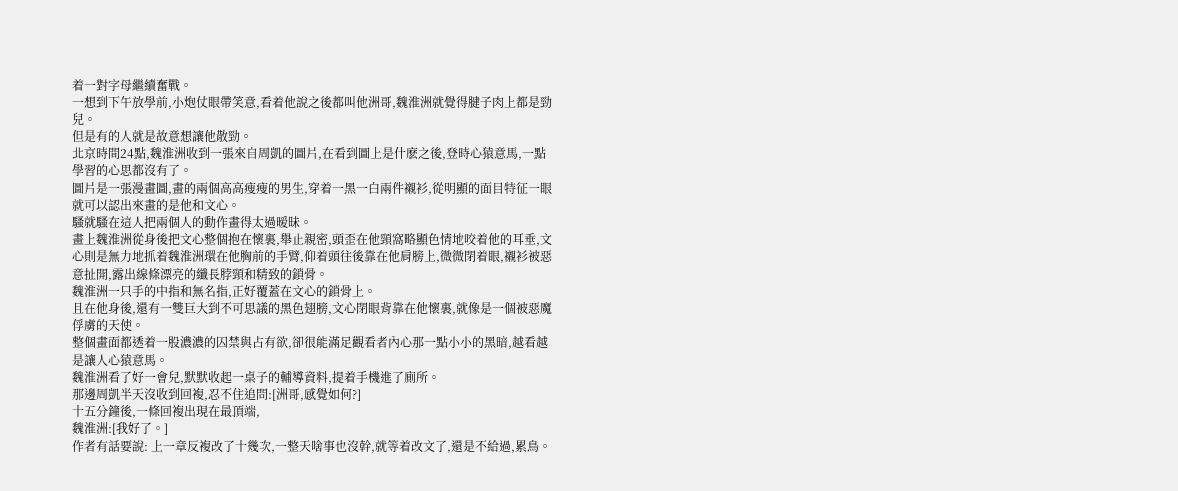着一對字母繼續奮戰。
一想到下午放學前,小炮仗眼帶笑意,看着他說之後都叫他洲哥,魏淮洲就覺得腱子肉上都是勁兒。
但是有的人就是故意想讓他散勁。
北京時間24點,魏淮洲收到一張來自周凱的圖片,在看到圖上是什麽之後,登時心猿意馬,一點學習的心思都沒有了。
圖片是一張漫畫圖,畫的兩個高高瘦瘦的男生,穿着一黑一白兩件襯衫,從明顯的面目特征一眼就可以認出來畫的是他和文心。
騷就騷在這人把兩個人的動作畫得太過暧昧。
畫上魏淮洲從身後把文心整個抱在懷裏,舉止親密,頭歪在他頸窩略顯色情地咬着他的耳垂,文心則是無力地抓着魏淮洲環在他胸前的手臂,仰着頭往後靠在他肩膀上,微微閉着眼,襯衫被惡意扯開,露出線條漂亮的纖長脖頸和精致的鎖骨。
魏淮洲一只手的中指和無名指,正好覆蓋在文心的鎖骨上。
且在他身後,還有一雙巨大到不可思議的黑色翅膀,文心閉眼背靠在他懷裏,就像是一個被惡魔俘虜的天使。
整個畫面都透着一股濃濃的囚禁與占有欲,卻很能滿足觀看者內心那一點小小的黑暗,越看越是讓人心猿意馬。
魏淮洲看了好一會兒,默默收起一桌子的輔導資料,提着手機進了廁所。
那邊周凱半天沒收到回複,忍不住追問:[洲哥,感覺如何?]
十五分鐘後,一條回複出現在最頂端,
魏淮洲:[我好了。]
作者有話要說: 上一章反複改了十幾次,一整天啥事也沒幹,就等着改文了,還是不給過,累鳥。